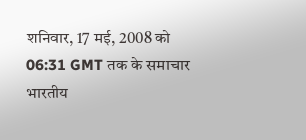शनिवार, 17 मई, 2008 को 06:31 GMT तक के समाचार
भारतीय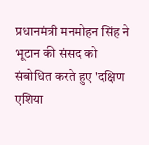प्रधानमंत्री मनमोहन सिंह ने भूटान की संसद को संबोधित करते हुए 'दक्षिण एशिया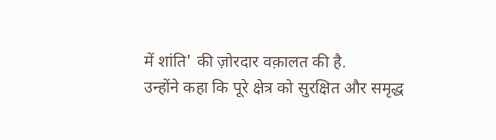में शांति' की ज़ोरदार वक़ालत की है.
उन्होंने कहा कि पूरे क्षेत्र को सुरक्षित और समृद्ध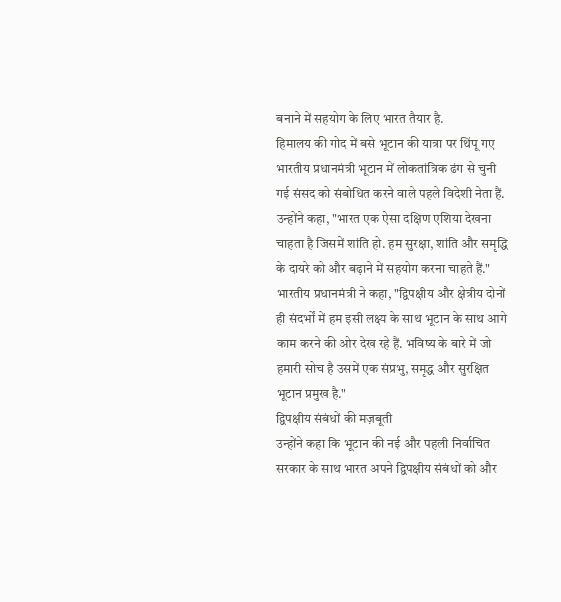बनाने में सहयोग के लिए भारत तैयार है.
हिमालय की गोद में बसे भूटान की यात्रा पर थिंपू गए भारतीय प्रधानमंत्री भूटान में लोकतांत्रिक ढंग से चुनी गई संसद को संबोधित करने वाले पहले विदेशी नेता हैं.
उन्होंने कहा, "भारत एक ऐसा दक्षिण एशिया देखना चाहता है जिसमें शांति हो. हम सुरक्षा, शांति और समृद्धि के दायरे को और बढ़ाने में सहयोग करना चाहते हैं."
भारतीय प्रधानमंत्री ने कहा, "द्विपक्षीय और क्षेत्रीय दोनों ही संदर्भों में हम इसी लक्ष्य के साथ भूटान के साथ आगे काम करने की ओर देख रहे हैं. भविष्य के बारे में जो हमारी सोच है उसमें एक संप्रभु, समृद्ध और सुरक्षित भूटान प्रमुख है."
द्विपक्षीय संबंधों की मज़बूती
उन्होंने कहा कि भूटान की नई और पहली निर्वाचित सरकार के साथ भारत अपने द्विपक्षीय संबंधों को और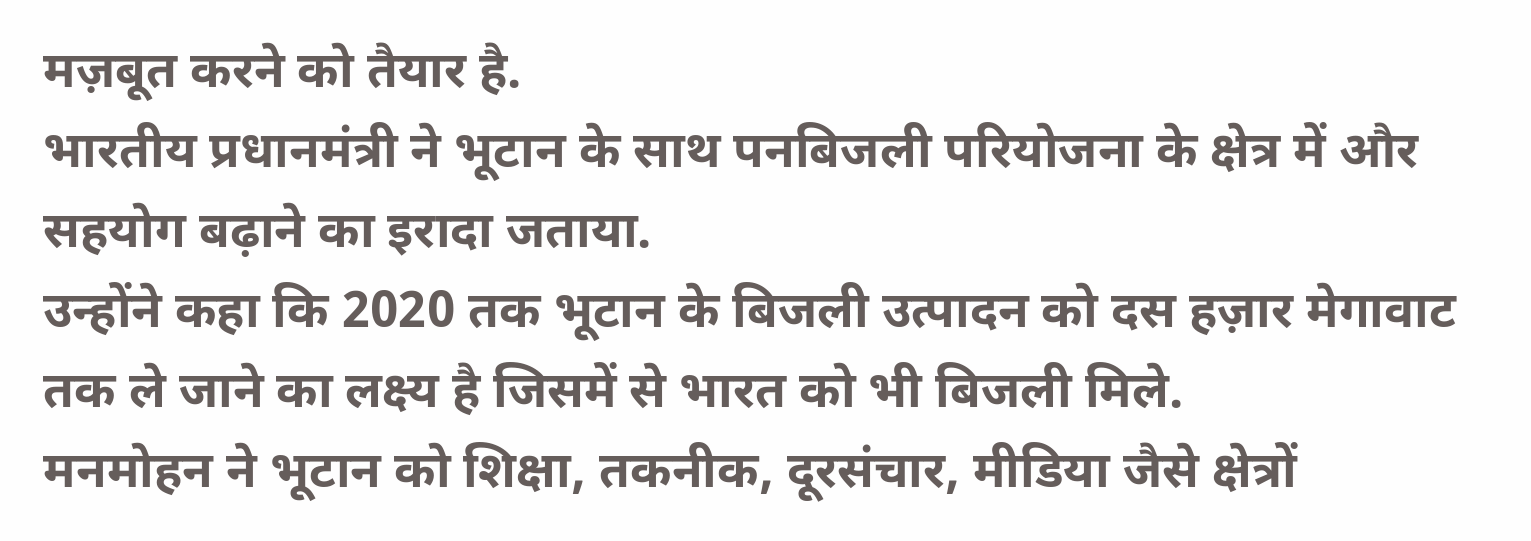मज़बूत करने को तैयार है.
भारतीय प्रधानमंत्री ने भूटान के साथ पनबिजली परियोजना के क्षेत्र में और सहयोग बढ़ाने का इरादा जताया.
उन्होंने कहा कि 2020 तक भूटान के बिजली उत्पादन को दस हज़ार मेगावाट तक ले जाने का लक्ष्य है जिसमें से भारत को भी बिजली मिले.
मनमोहन ने भूटान को शिक्षा, तकनीक, दूरसंचार, मीडिया जैसे क्षेत्रों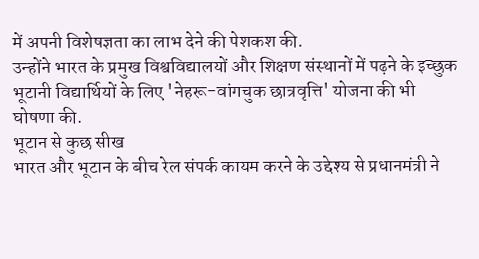में अपनी विशेषज्ञता का लाभ देने की पेशकश की.
उन्होंने भारत के प्रमुख विश्वविद्यालयों और शिक्षण संस्थानों में पढ़ने के इच्छुक भूटानी विद्यार्थियों के लिए 'नेहरू-वांगचुक छात्रवृत्ति' योजना की भी घोषणा की.
भूटान से कुछ सीख
भारत और भूटान के बीच रेल संपर्क कायम करने के उद्देश्य से प्रधानमंत्री ने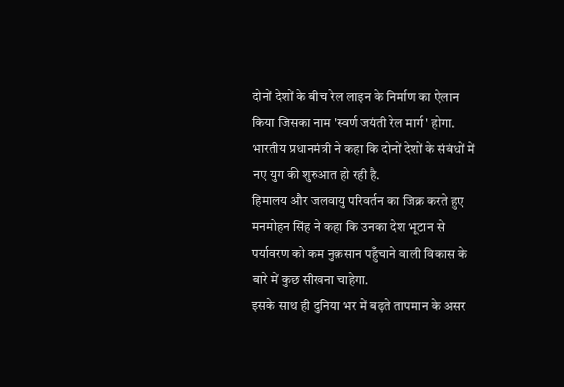दोनों देशों के बीच रेल लाइन के निर्माण का ऐलान किया जिसका नाम 'स्वर्ण जयंती रेल मार्ग' होगा.
भारतीय प्रधानमंत्री ने कहा कि दोनों देशों के संबंधों में नए युग की शुरुआत हो रही है.
हिमालय और जलवायु परिवर्तन का जिक्र करते हुए मनमोहन सिंह ने कहा कि उनका देश भूटान से पर्यावरण को कम नुक़सान पहुँचाने वाली विकास के बारे में कुछ सीखना चाहेगा.
इसके साथ ही दुनिया भर में बढ़ते तापमान के असर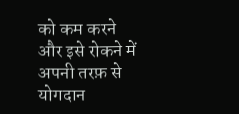को कम करने और इसे रोकने में अपनी तरफ़ से योगदान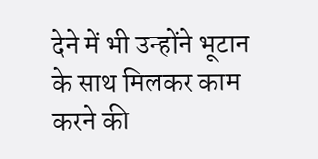देने में भी उन्होंने भूटान के साथ मिलकर काम करने की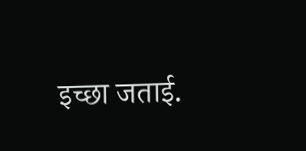इच्छा जताई.